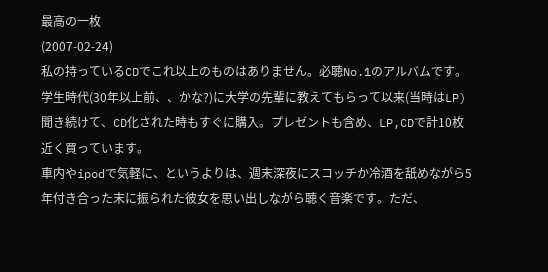最高の一枚
(2007-02-24)
私の持っているCDでこれ以上のものはありません。必聴No.1のアルバムです。学生時代(30年以上前、、かな?)に大学の先輩に教えてもらって以来(当時はLP)聞き続けて、CD化された時もすぐに購入。プレゼントも含め、LP,CDで計10枚近く買っています。
車内やipodで気軽に、というよりは、週末深夜にスコッチか冷酒を舐めながら5年付き合った末に振られた彼女を思い出しながら聴く音楽です。ただ、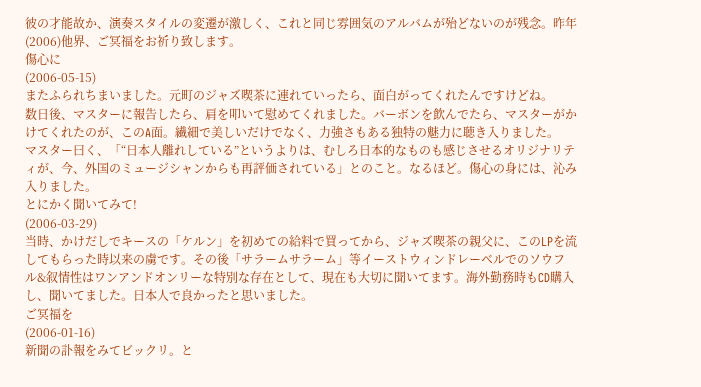彼の才能故か、演奏スタイルの変遷が激しく、これと同じ雰囲気のアルバムが殆どないのが残念。昨年(2006)他界、ご冥福をお祈り致します。
傷心に
(2006-05-15)
またふられちまいました。元町のジャズ喫茶に連れていったら、面白がってくれたんですけどね。
数日後、マスターに報告したら、肩を叩いて慰めてくれました。バーボンを飲んでたら、マスターがかけてくれたのが、このA面。繊細で美しいだけでなく、力強さもある独特の魅力に聴き入りました。
マスター曰く、「“日本人離れしている”というよりは、むしろ日本的なものも感じさせるオリジナリティが、今、外国のミュージシャンからも再評価されている」とのこと。なるほど。傷心の身には、沁み入りました。
とにかく聞いてみて!
(2006-03-29)
当時、かけだしでキースの「ケルン」を初めての給料で買ってから、ジャズ喫茶の親父に、このLPを流してもらった時以来の虜です。その後「サラームサラーム」等イーストウィンドレーベルでのソウフル&叙情性はワンアンドオンリーな特別な存在として、現在も大切に聞いてます。海外勤務時もCD購入し、聞いてました。日本人で良かったと思いました。
ご冥福を
(2006-01-16)
新聞の訃報をみてビックリ。と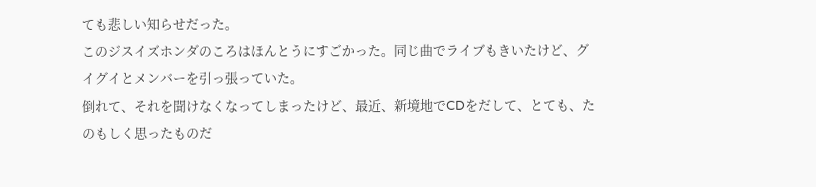ても悲しい知らせだった。
このジスイズホンダのころはほんとうにすごかった。同じ曲でライブもきいたけど、グイグイとメンバーを引っ張っていた。
倒れて、それを聞けなくなってしまったけど、最近、新境地でCDをだして、とても、たのもしく思ったものだ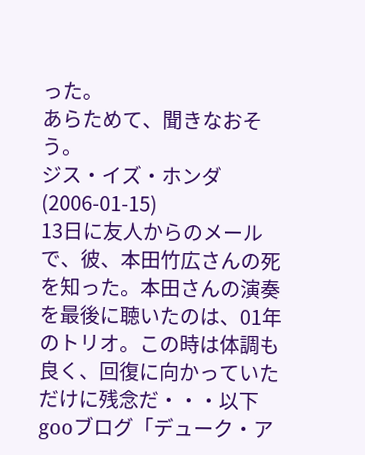った。
あらためて、聞きなおそう。
ジス・イズ・ホンダ
(2006-01-15)
13日に友人からのメールで、彼、本田竹広さんの死を知った。本田さんの演奏を最後に聴いたのは、01年のトリオ。この時は体調も良く、回復に向かっていただけに残念だ・・・以下gooブログ「デューク・ア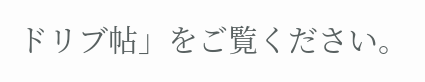ドリブ帖」をご覧ください。